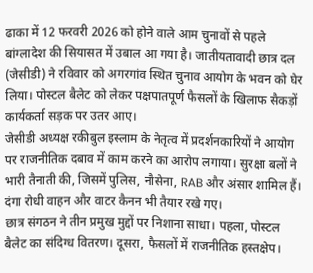ढाका में 12 फरवरी 2026 को होने वाले आम चुनावों से पहले बांग्लादेश की सियासत में उबाल आ गया है। जातीयतावादी छात्र दल (जेसीडी) ने रविवार को अगरगांव स्थित चुनाव आयोग के भवन को घेर लिया। पोस्टल बैलेट को लेकर पक्षपातपूर्ण फैसलों के खिलाफ सैकड़ों कार्यकर्ता सड़क पर उतर आए।
जेसीडी अध्यक्ष रकीबुल इस्लाम के नेतृत्व में प्रदर्शनकारियों ने आयोग पर राजनीतिक दबाव में काम करने का आरोप लगाया। सुरक्षा बलों ने भारी तैनाती की, जिसमें पुलिस, नौसेना, RAB और अंसार शामिल हैं। दंगा रोधी वाहन और वाटर कैनन भी तैयार रखे गए।
छात्र संगठन ने तीन प्रमुख मुद्दों पर निशाना साधा। पहला, पोस्टल बैलेट का संदिग्ध वितरण। दूसरा, फैसलों में राजनीतिक हस्तक्षेप।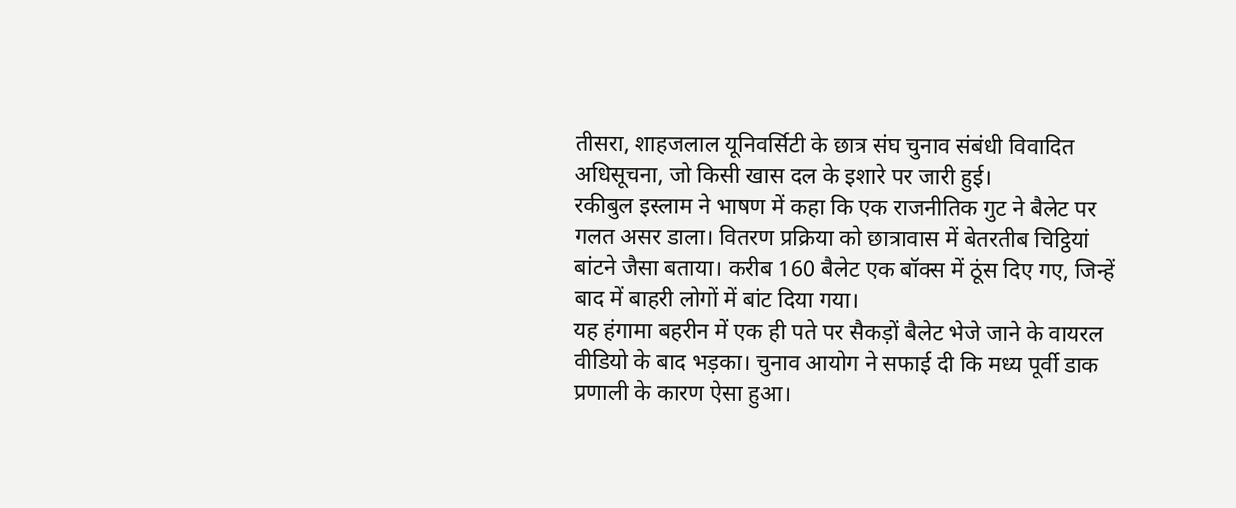तीसरा, शाहजलाल यूनिवर्सिटी के छात्र संघ चुनाव संबंधी विवादित अधिसूचना, जो किसी खास दल के इशारे पर जारी हुई।
रकीबुल इस्लाम ने भाषण में कहा कि एक राजनीतिक गुट ने बैलेट पर गलत असर डाला। वितरण प्रक्रिया को छात्रावास में बेतरतीब चिट्ठियां बांटने जैसा बताया। करीब 160 बैलेट एक बॉक्स में ठूंस दिए गए, जिन्हें बाद में बाहरी लोगों में बांट दिया गया।
यह हंगामा बहरीन में एक ही पते पर सैकड़ों बैलेट भेजे जाने के वायरल वीडियो के बाद भड़का। चुनाव आयोग ने सफाई दी कि मध्य पूर्वी डाक प्रणाली के कारण ऐसा हुआ।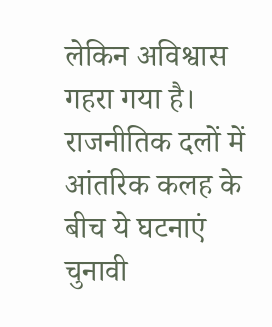लेकिन अविश्वास गहरा गया है।
राजनीतिक दलों में आंतरिक कलह के बीच ये घटनाएं चुनावी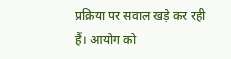प्रक्रिया पर सवाल खड़े कर रही हैं। आयोग को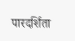पारदर्शिता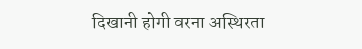दिखानी होगी वरना अस्थिरता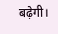बढ़ेगी।